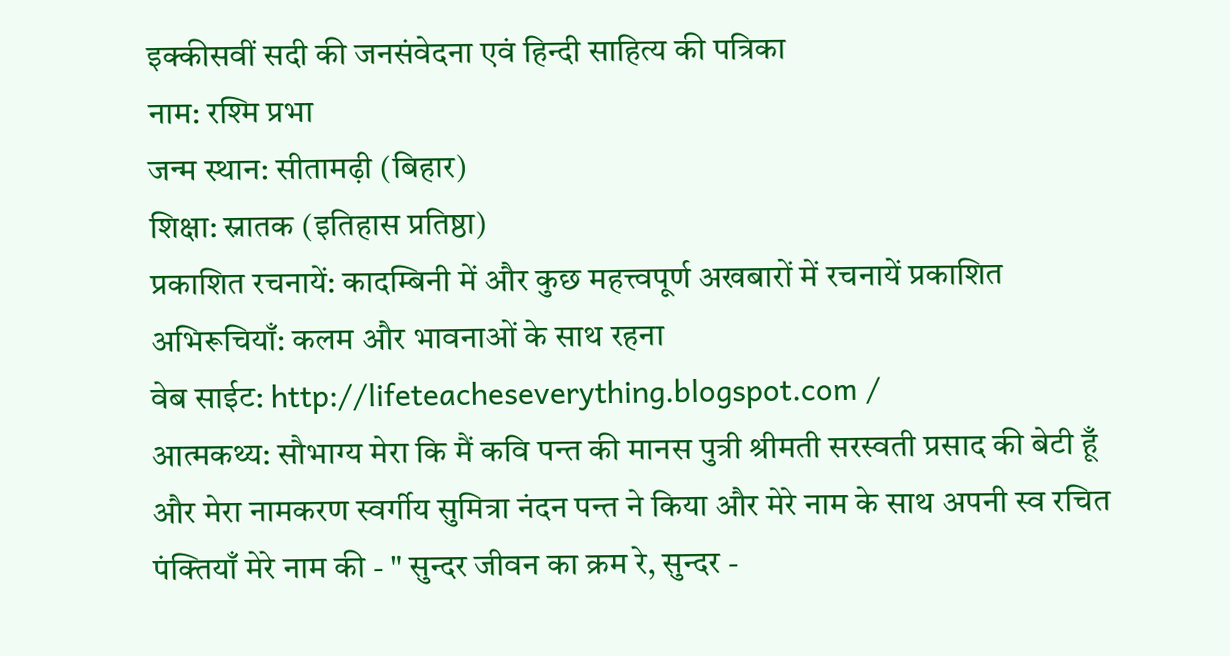इक्कीसवीं सदी की जनसंवेदना एवं हिन्दी साहित्य की पत्रिका
नाम: रश्मि प्रभा
जन्म स्थान: सीतामढ़ी (बिहार)
शिक्षा: स्नातक (इतिहास प्रतिष्ठा)
प्रकाशित रचनायें: कादम्बिनी में और कुछ महत्त्वपूर्ण अखबारों में रचनायें प्रकाशित
अभिरूचियाँ: कलम और भावनाओं के साथ रहना
वेब साईट: http://lifeteacheseverything.blogspot.com /
आत्मकथ्य: सौभाग्य मेरा कि मैं कवि पन्त की मानस पुत्री श्रीमती सरस्वती प्रसाद की बेटी हूँ और मेरा नामकरण स्वर्गीय सुमित्रा नंदन पन्त ने किया और मेरे नाम के साथ अपनी स्व रचित पंक्तियाँ मेरे नाम की - " सुन्दर जीवन का क्रम रे, सुन्दर -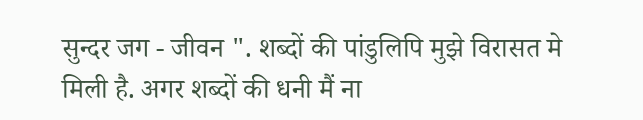सुन्दर जग - जीवन ". शब्दों की पांडुलिपि मुझे विरासत मे मिली है. अगर शब्दों की धनी मैं ना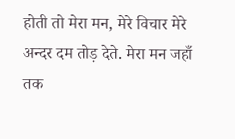होती तो मेरा मन, मेरे विचार मेरे अन्दर दम तोड़ देते. मेरा मन जहाँ तक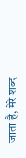जाता है, मेरे शब्द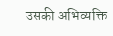उसकी अभिव्यक्ति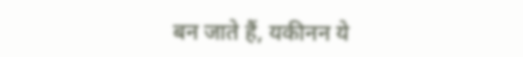बन जाते हैं, यकीनन ये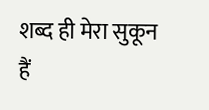शब्द ही मेरा सुकून हैं